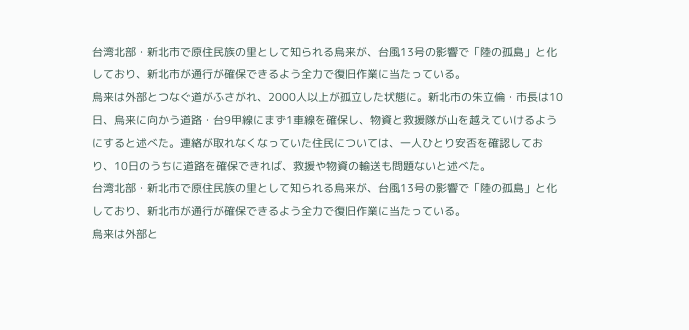台湾北部・新北市で原住民族の里として知られる烏来が、台風13号の影響で「陸の孤島」と化しており、新北市が通行が確保できるよう全力で復旧作業に当たっている。
烏来は外部とつなぐ道がふさがれ、2000人以上が孤立した状態に。新北市の朱立倫・市長は10日、烏来に向かう道路・台9甲線にまず1車線を確保し、物資と救援隊が山を越えていけるようにすると述べた。連絡が取れなくなっていた住民については、一人ひとり安否を確認しており、10日のうちに道路を確保できれば、救援や物資の輸送も問題ないと述べた。
台湾北部・新北市で原住民族の里として知られる烏来が、台風13号の影響で「陸の孤島」と化しており、新北市が通行が確保できるよう全力で復旧作業に当たっている。
烏来は外部と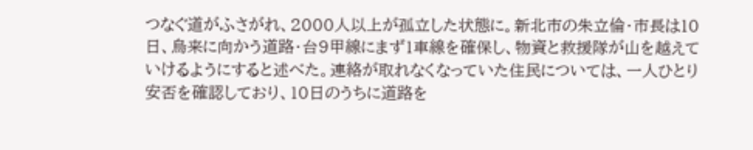つなぐ道がふさがれ、2000人以上が孤立した状態に。新北市の朱立倫・市長は10日、烏来に向かう道路・台9甲線にまず1車線を確保し、物資と救援隊が山を越えていけるようにすると述べた。連絡が取れなくなっていた住民については、一人ひとり安否を確認しており、10日のうちに道路を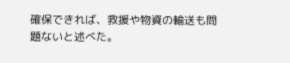確保できれば、救援や物資の輸送も問題ないと述べた。